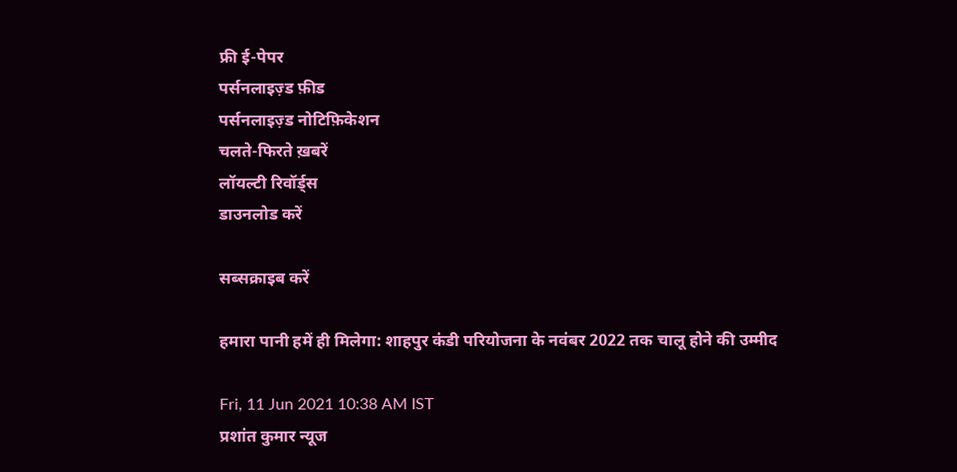फ्री ई-पेपर
पर्सनलाइज़्ड फ़ीड
पर्सनलाइज़्ड नोटिफ़िकेशन
चलते-फिरते ख़बरें
लॉयल्टी रिवॉर्ड्स
डाउनलोड करें

सब्सक्राइब करें

हमारा पानी हमें ही मिलेगा: शाहपुर कंडी परियोजना के नवंबर 2022 तक चालू होने की उम्मीद

Fri, 11 Jun 2021 10:38 AM IST
प्रशांत कुमार न्यूज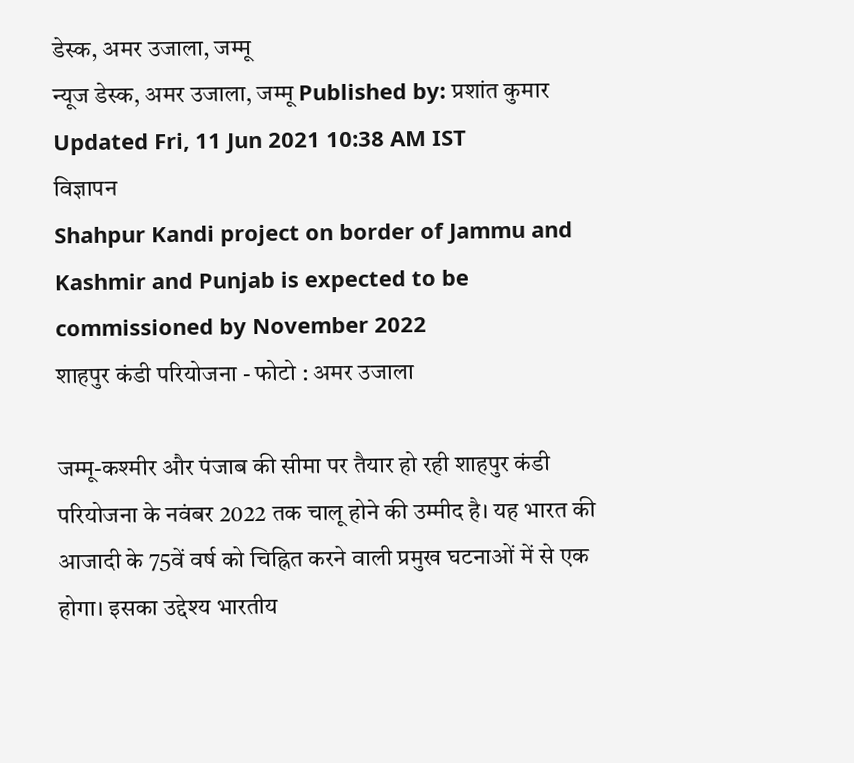डेस्क, अमर उजाला, जम्मू
न्यूज डेस्क, अमर उजाला, जम्मू Published by: प्रशांत कुमार Updated Fri, 11 Jun 2021 10:38 AM IST
विज्ञापन
Shahpur Kandi project on border of Jammu and Kashmir and Punjab is expected to be commissioned by November 2022
शाहपुर कंडी परियोजना - फोटो : अमर उजाला

जम्मू-कश्मीर और पंजाब की सीमा पर तैयार हो रही शाहपुर कंडी परियोजना के नवंबर 2022 तक चालू होने की उम्मीद है। यह भारत की आजादी के 75वें वर्ष को चिह्नित करने वाली प्रमुख घटनाओं में से एक होगा। इसका उद्देश्य भारतीय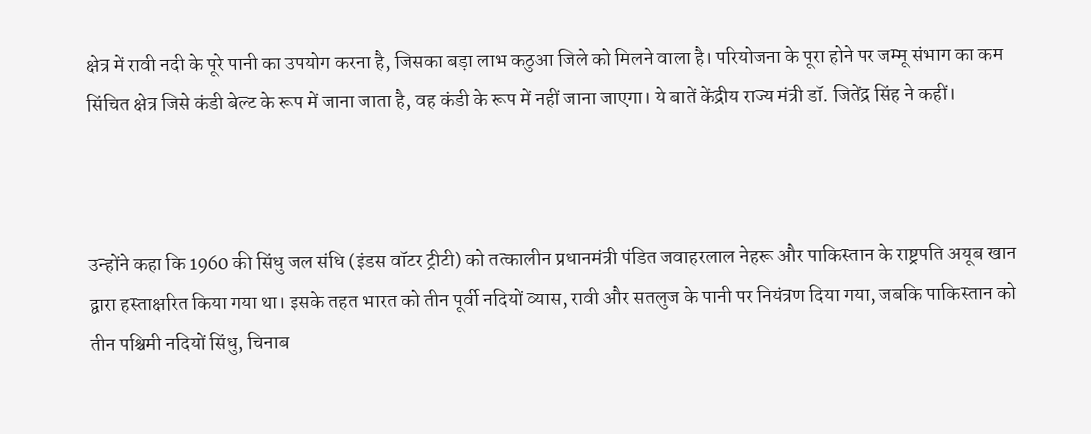क्षेत्र में रावी नदी के पूरे पानी का उपयोग करना है, जिसका बड़ा लाभ कठुआ जिले को मिलने वाला है। परियोजना के पूरा होने पर जम्मू संभाग का कम सिंचित क्षेत्र जिसे कंडी बेल्ट के रूप में जाना जाता है, वह कंडी के रूप में नहीं जाना जाएगा। ये बातें केंद्रीय राज्य मंत्री डॉ. जितेंद्र सिंह ने कहीं।



उन्होंने कहा कि 1960 की सिंधु जल संधि (इंडस वॉटर ट्रीटी) को तत्कालीन प्रधानमंत्री पंडित जवाहरलाल नेहरू और पाकिस्तान के राष्ट्रपति अयूब खान द्वारा हस्ताक्षरित किया गया था। इसके तहत भारत को तीन पूर्वी नदियों व्यास, रावी और सतलुज के पानी पर नियंत्रण दिया गया, जबकि पाकिस्तान को तीन पश्चिमी नदियों सिंधु, चिनाब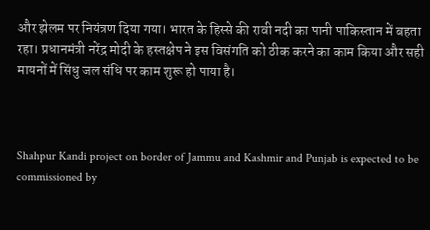और झेलम पर नियंत्रण दिया गया। भारत के हिस्से की रावी नदी का पानी पाकिस्तान में बहता रहा। प्रधानमंत्री नरेंद्र मोदी के हस्तक्षेप ने इस विसंगति को ठीक करने का काम किया और सही मायनों में सिंधु जल संधि पर काम शुरू हो पाया है।



Shahpur Kandi project on border of Jammu and Kashmir and Punjab is expected to be commissioned by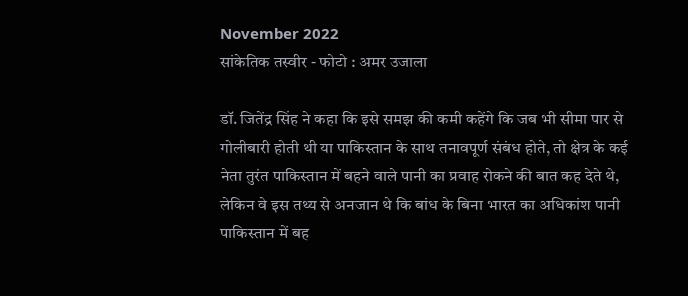November 2022
सांकेतिक तस्वीर - फोटो : अमर उजाला

डॉ. जितेंद्र सिंह ने कहा कि इसे समझ की कमी कहेंगे कि जब भी सीमा पार से गोलीबारी होती थी या पाकिस्तान के साथ तनावपूर्ण संबंध होते, तो क्षेत्र के कई नेता तुरंत पाकिस्तान में बहने वाले पानी का प्रवाह रोकने की बात कह देते थे, लेकिन वे इस तथ्य से अनजान थे कि बांध के बिना भारत का अधिकांश पानी पाकिस्तान में बह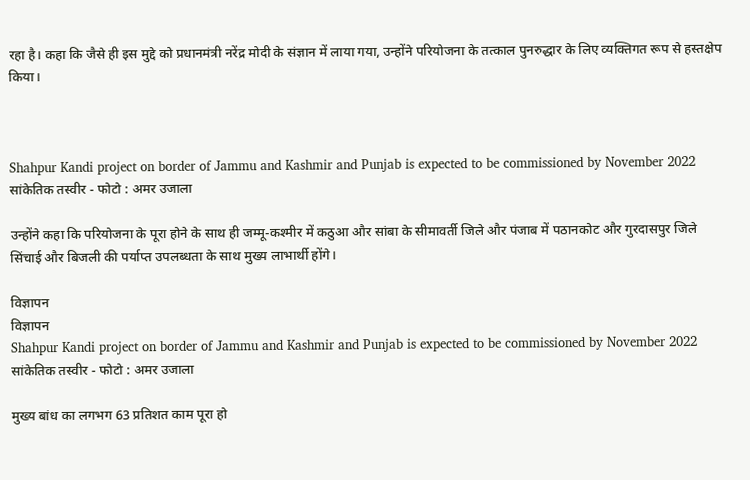रहा है। कहा कि जैसे ही इस मुद्दे को प्रधानमंत्री नरेंद्र मोदी के संज्ञान में लाया गया, उन्होंने परियोजना के तत्काल पुनरुद्धार के लिए व्यक्तिगत रूप से हस्तक्षेप किया।



Shahpur Kandi project on border of Jammu and Kashmir and Punjab is expected to be commissioned by November 2022
सांकेतिक तस्वीर - फोटो : अमर उजाला

उन्होंने कहा कि परियोजना के पूरा होने के साथ ही जम्मू-कश्मीर में कठुआ और सांबा के सीमावर्ती जिले और पंजाब में पठानकोट और गुरदासपुर जिले सिंचाई और बिजली की पर्याप्त उपलब्धता के साथ मुख्य लाभार्थी होंगे।

विज्ञापन
विज्ञापन
Shahpur Kandi project on border of Jammu and Kashmir and Punjab is expected to be commissioned by November 2022
सांकेतिक तस्वीर - फोटो : अमर उजाला

मुख्य बांध का लगभग 63 प्रतिशत काम पूरा हो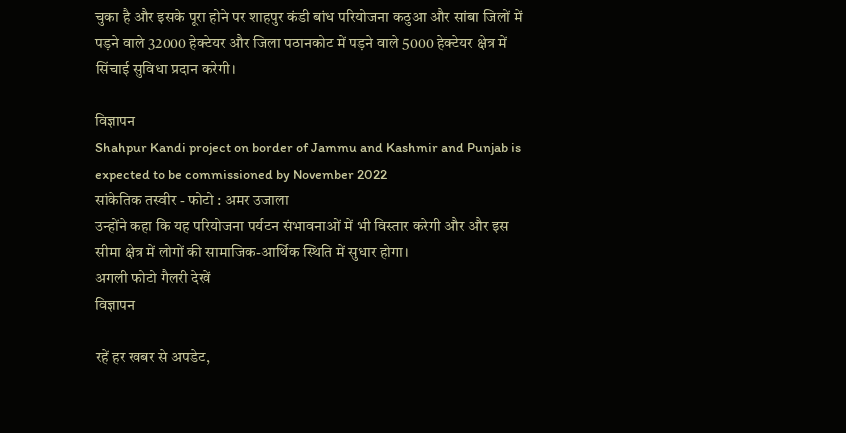चुका है और इसके पूरा होने पर शाहपुर कंडी बांध परियोजना कठुआ और सांबा जिलों में पड़ने वाले 32000 हेक्टेयर और जिला पठानकोट में पड़ने वाले 5000 हेक्टेयर क्षेत्र में सिंचाई सुविधा प्रदान करेगी।

विज्ञापन
Shahpur Kandi project on border of Jammu and Kashmir and Punjab is expected to be commissioned by November 2022
सांकेतिक तस्वीर - फोटो : अमर उजाला
उन्होंने कहा कि यह परियोजना पर्यटन संभावनाओं में भी विस्तार करेगी और और इस सीमा क्षेत्र में लोगों की सामाजिक-आर्थिक स्थिति में सुधार होगा।
अगली फोटो गैलरी देखें
विज्ञापन

रहें हर खबर से अपडेट,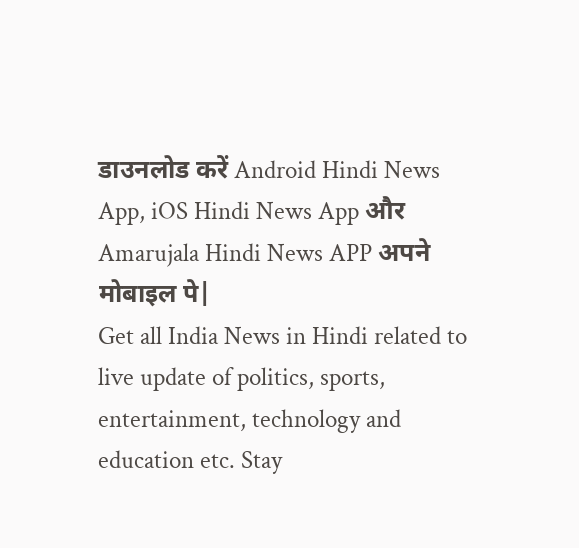डाउनलोड करें Android Hindi News App, iOS Hindi News App और Amarujala Hindi News APP अपने मोबाइल पे|
Get all India News in Hindi related to live update of politics, sports, entertainment, technology and education etc. Stay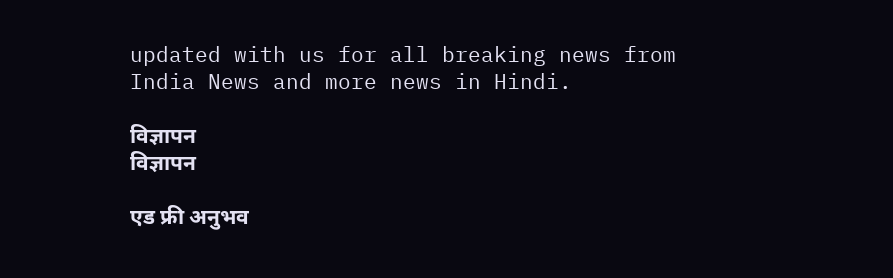updated with us for all breaking news from India News and more news in Hindi.

विज्ञापन
विज्ञापन

एड फ्री अनुभव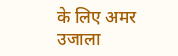के लिए अमर उजाला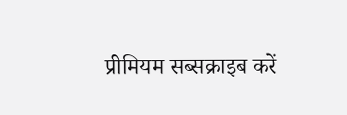प्रीमियम सब्सक्राइब करें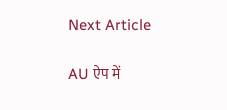Next Article

AU ऐप में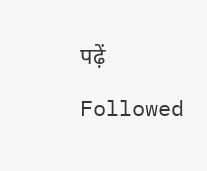पढ़ें

Followed